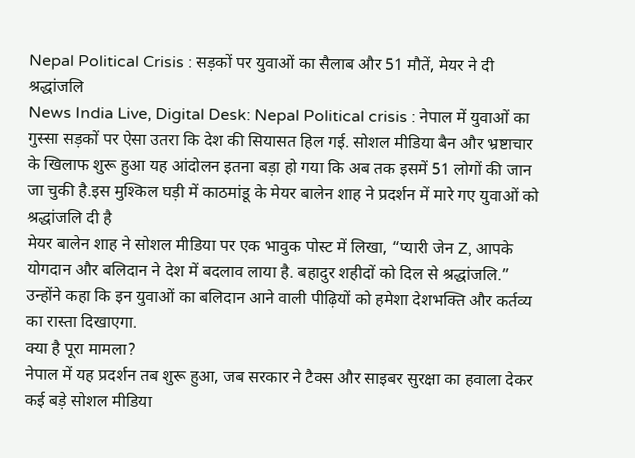Nepal Political Crisis : सड़कों पर युवाओं का सैलाब और 51 मौतें, मेयर ने दी श्रद्धांजलि
News India Live, Digital Desk: Nepal Political crisis : नेपाल में युवाओं का गुस्सा सड़कों पर ऐसा उतरा कि देश की सियासत हिल गई. सोशल मीडिया बैन और भ्रष्टाचार के खिलाफ शुरू हुआ यह आंदोलन इतना बड़ा हो गया कि अब तक इसमें 51 लोगों की जान जा चुकी है.इस मुश्किल घड़ी में काठमांडू के मेयर बालेन शाह ने प्रदर्शन में मारे गए युवाओं को श्रद्धांजलि दी है
मेयर बालेन शाह ने सोशल मीडिया पर एक भावुक पोस्ट में लिखा, “प्यारी जेन Z, आपके योगदान और बलिदान ने देश में बदलाव लाया है. बहादुर शहीदों को दिल से श्रद्धांजलि.” उन्होंने कहा कि इन युवाओं का बलिदान आने वाली पीढ़ियों को हमेशा देशभक्ति और कर्तव्य का रास्ता दिखाएगा.
क्या है पूरा मामला?
नेपाल में यह प्रदर्शन तब शुरू हुआ, जब सरकार ने टैक्स और साइबर सुरक्षा का हवाला देकर कई बड़े सोशल मीडिया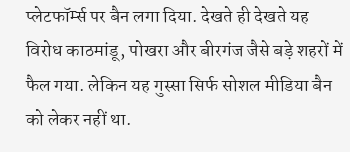प्लेटफॉर्म्स पर बैन लगा दिया. देखते ही देखते यह विरोध काठमांडू, पोखरा और बीरगंज जैसे बड़े शहरों में फैल गया. लेकिन यह गुस्सा सिर्फ सोशल मीडिया बैन को लेकर नहीं था.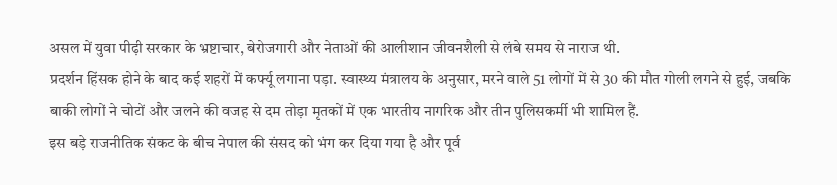असल में युवा पीढ़ी सरकार के भ्रष्टाचार, बेरोजगारी और नेताओं की आलीशान जीवनशैली से लंबे समय से नाराज थी.
प्रदर्शन हिंसक होने के बाद कई शहरों में कर्फ्यू लगाना पड़ा. स्वास्थ्य मंत्रालय के अनुसार, मरने वाले 51 लोगों में से 30 की मौत गोली लगने से हुई, जबकि बाकी लोगों ने चोटों और जलने की वजह से दम तोड़ा मृतकों में एक भारतीय नागरिक और तीन पुलिसकर्मी भी शामिल हैं.
इस बड़े राजनीतिक संकट के बीच नेपाल की संसद को भंग कर दिया गया है और पूर्व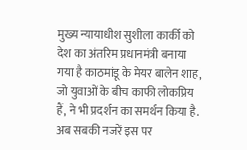मुख्य न्यायाधीश सुशीला कार्की को देश का अंतरिम प्रधानमंत्री बनाया गया है काठमांडू के मेयर बालेन शाह, जो युवाओं के बीच काफी लोकप्रिय हैं, ने भी प्रदर्शन का समर्थन किया है. अब सबकी नजरें इस पर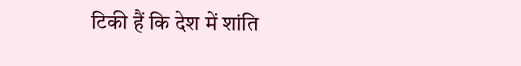टिकी हैं कि देश में शांति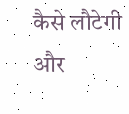कैसे लौटेगी और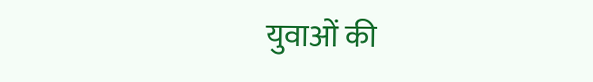युवाओं की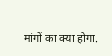मांगों का क्या होगा.